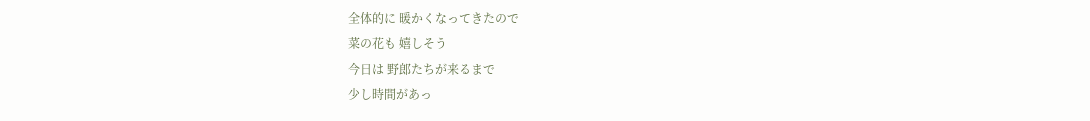全体的に 暖かくなってきたので
菜の花も 嬉しそう
今日は 野郎たちが来るまで
少し時間があっ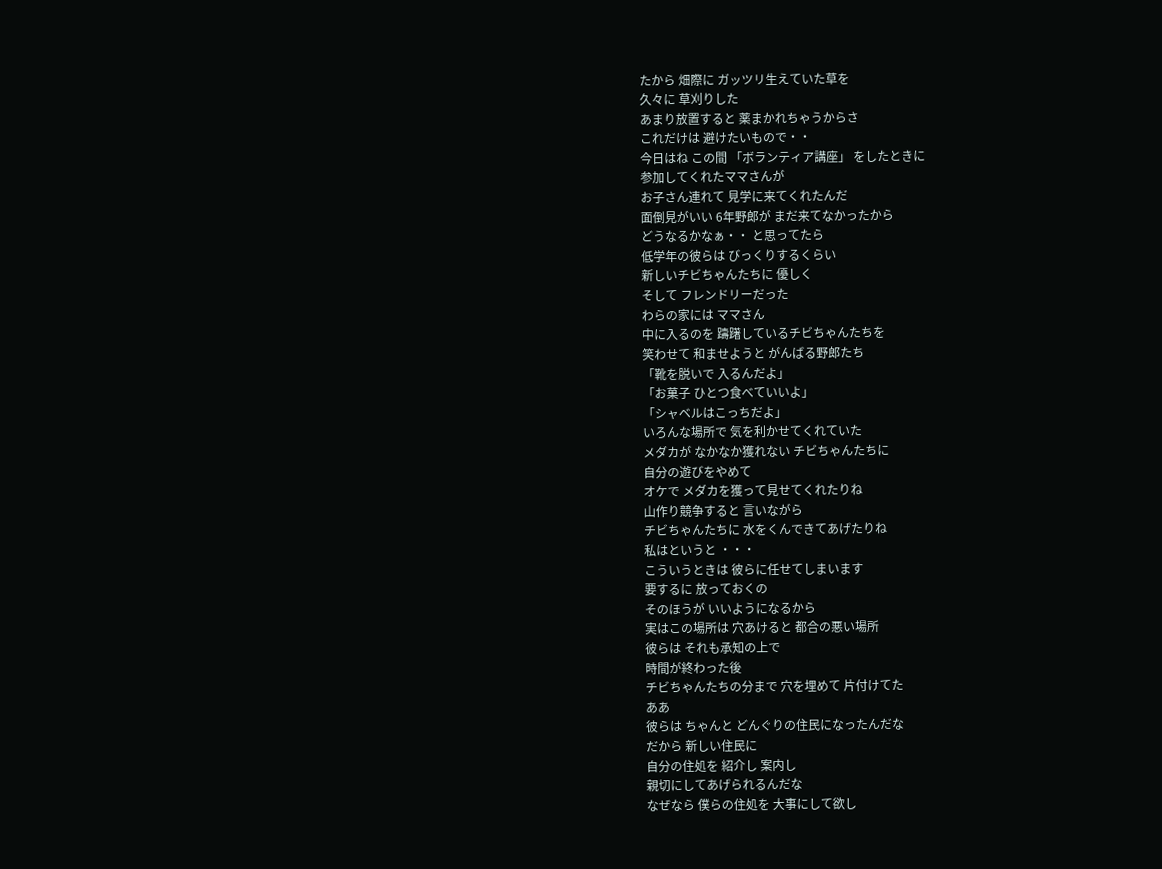たから 畑際に ガッツリ生えていた草を
久々に 草刈りした
あまり放置すると 薬まかれちゃうからさ
これだけは 避けたいもので・・
今日はね この間 「ボランティア講座」 をしたときに
参加してくれたママさんが
お子さん連れて 見学に来てくれたんだ
面倒見がいい 6年野郎が まだ来てなかったから
どうなるかなぁ・・ と思ってたら
低学年の彼らは びっくりするくらい
新しいチビちゃんたちに 優しく
そして フレンドリーだった
わらの家には ママさん
中に入るのを 躊躇しているチビちゃんたちを
笑わせて 和ませようと がんばる野郎たち
「靴を脱いで 入るんだよ」
「お菓子 ひとつ食べていいよ」
「シャベルはこっちだよ」
いろんな場所で 気を利かせてくれていた
メダカが なかなか獲れない チビちゃんたちに
自分の遊びをやめて
オケで メダカを獲って見せてくれたりね
山作り競争すると 言いながら
チビちゃんたちに 水をくんできてあげたりね
私はというと ・・・
こういうときは 彼らに任せてしまいます
要するに 放っておくの
そのほうが いいようになるから
実はこの場所は 穴あけると 都合の悪い場所
彼らは それも承知の上で
時間が終わった後
チビちゃんたちの分まで 穴を埋めて 片付けてた
ああ
彼らは ちゃんと どんぐりの住民になったんだな
だから 新しい住民に
自分の住処を 紹介し 案内し
親切にしてあげられるんだな
なぜなら 僕らの住処を 大事にして欲し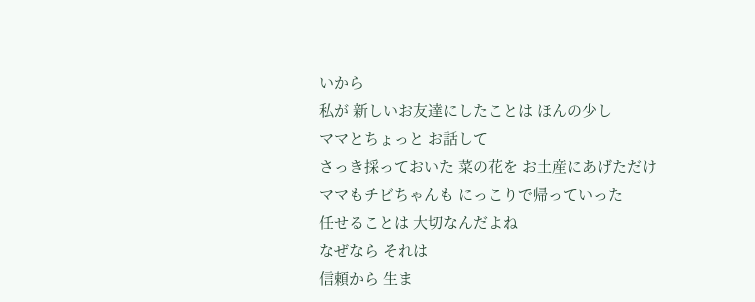いから
私が 新しいお友達にしたことは ほんの少し
ママとちょっと お話して
さっき採っておいた 菜の花を お土産にあげただけ
ママもチビちゃんも にっこりで帰っていった
任せることは 大切なんだよね
なぜなら それは
信頼から 生ま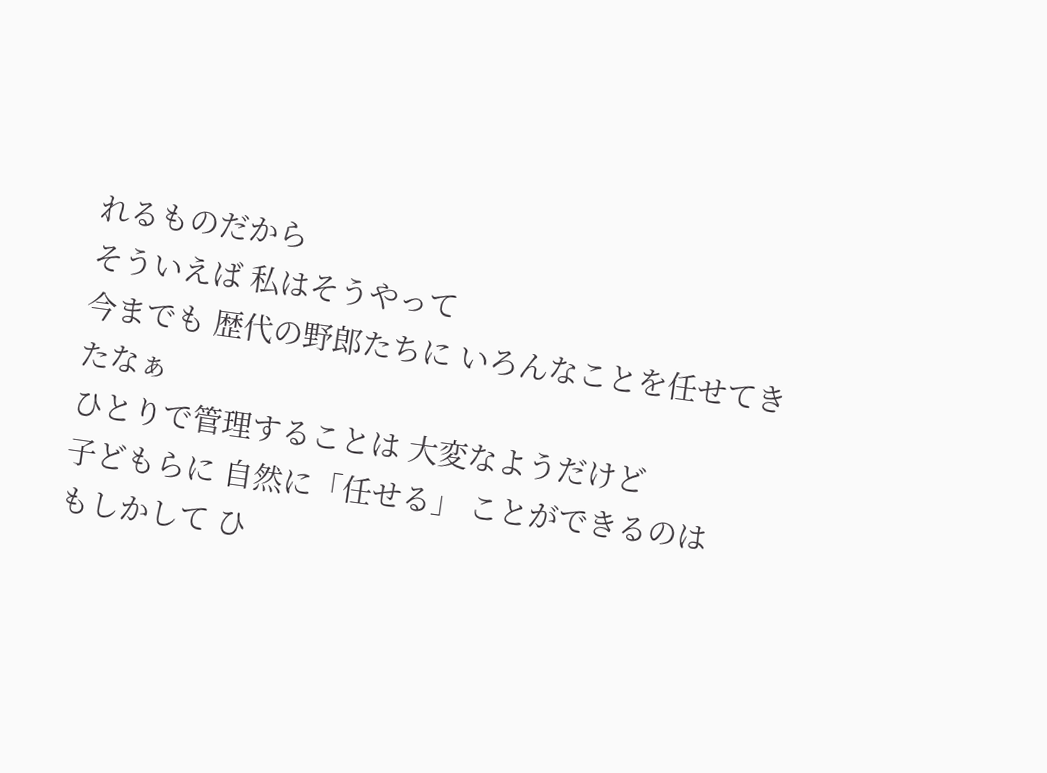れるものだから
そういえば 私はそうやって
今までも 歴代の野郎たちに いろんなことを任せてきたなぁ
ひとりで管理することは 大変なようだけど
子どもらに 自然に「任せる」 ことができるのは
もしかして ひ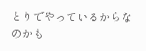とりでやっているからなのかも